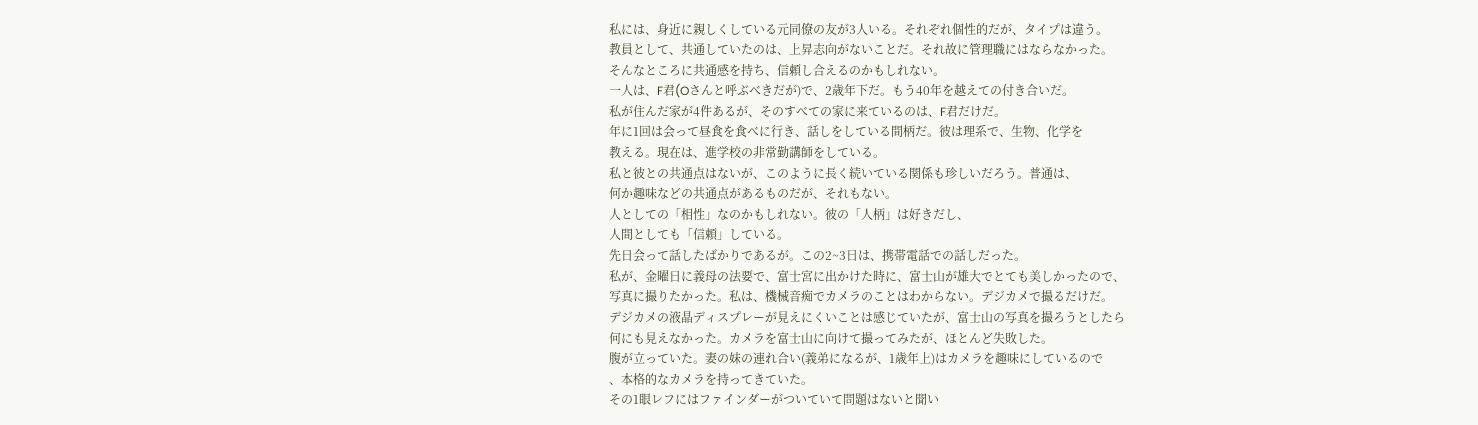私には、身近に親しくしている元同僚の友が3人いる。それぞれ個性的だが、タイプは違う。
教員として、共通していたのは、上昇志向がないことだ。それ故に管理職にはならなかった。
そんなところに共通感を持ち、信頼し合えるのかもしれない。
一人は、F君(Oさんと呼ぶべきだが)で、2歳年下だ。もう40年を越えての付き合いだ。
私が住んだ家が4件あるが、そのすべての家に来ているのは、F君だけだ。
年に1回は会って昼食を食べに行き、話しをしている間柄だ。彼は理系で、生物、化学を
教える。現在は、進学校の非常勤講師をしている。
私と彼との共通点はないが、このように長く続いている関係も珍しいだろう。普通は、
何か趣味などの共通点があるものだが、それもない。
人としての「相性」なのかもしれない。彼の「人柄」は好きだし、
人間としても「信頼」している。
先日会って話したばかりであるが。この2~3日は、携帯電話での話しだった。
私が、金曜日に義母の法要で、富士宮に出かけた時に、富士山が雄大でとても美しかったので、
写真に撮りたかった。私は、機械音痴でカメラのことはわからない。デジカメで撮るだけだ。
デジカメの液晶ディスプレーが見えにくいことは感じていたが、富士山の写真を撮ろうとしたら
何にも見えなかった。カメラを富士山に向けて撮ってみたが、ほとんど失敗した。
腹が立っていた。妻の妹の連れ合い(義弟になるが、1歳年上)はカメラを趣味にしているので
、本格的なカメラを持ってきていた。
その1眼レフにはファインダーがついていて問題はないと聞い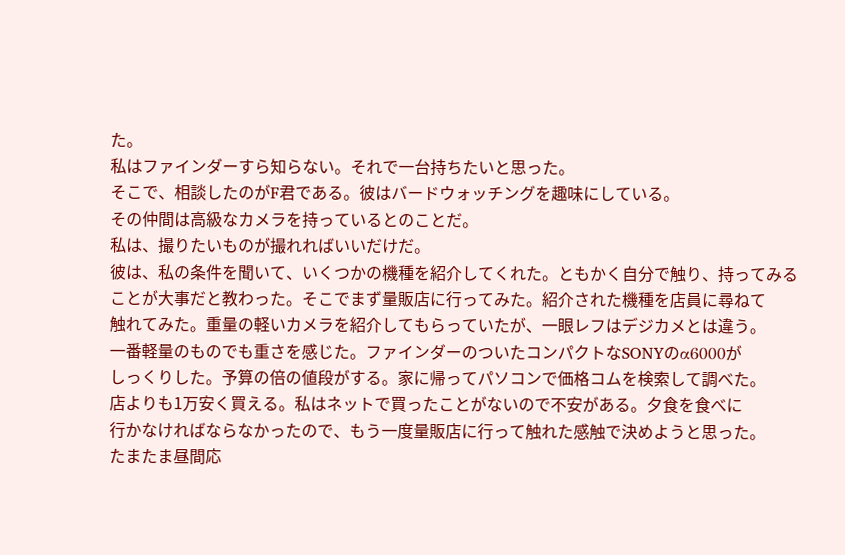た。
私はファインダーすら知らない。それで一台持ちたいと思った。
そこで、相談したのがF君である。彼はバードウォッチングを趣味にしている。
その仲間は高級なカメラを持っているとのことだ。
私は、撮りたいものが撮れればいいだけだ。
彼は、私の条件を聞いて、いくつかの機種を紹介してくれた。ともかく自分で触り、持ってみる
ことが大事だと教わった。そこでまず量販店に行ってみた。紹介された機種を店員に尋ねて
触れてみた。重量の軽いカメラを紹介してもらっていたが、一眼レフはデジカメとは違う。
一番軽量のものでも重さを感じた。ファインダーのついたコンパクトなSONYのα6000が
しっくりした。予算の倍の値段がする。家に帰ってパソコンで価格コムを検索して調べた。
店よりも1万安く買える。私はネットで買ったことがないので不安がある。夕食を食べに
行かなければならなかったので、もう一度量販店に行って触れた感触で決めようと思った。
たまたま昼間応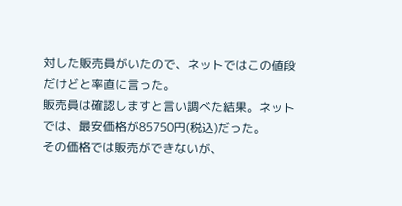対した販売員がいたので、ネットではこの値段だけどと率直に言った。
販売員は確認しますと言い調べた結果。ネットでは、最安価格が85750円(税込)だった。
その価格では販売ができないが、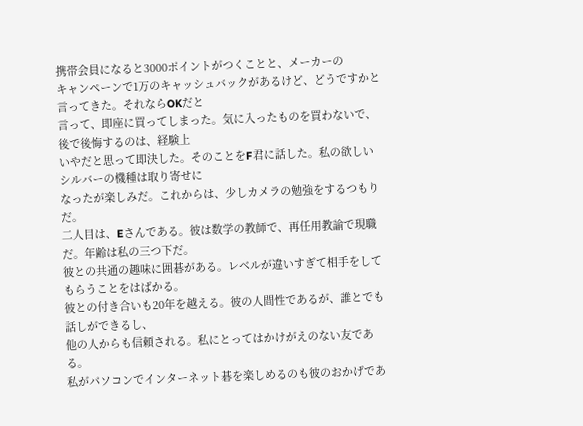携帯会員になると3000ポイントがつくことと、メーカーの
キャンペーンで1万のキャッシュバックがあるけど、どうですかと言ってきた。それならOKだと
言って、即座に買ってしまった。気に入ったものを買わないで、後で後悔するのは、経験上
いやだと思って即決した。そのことをF君に話した。私の欲しいシルバーの機種は取り寄せに
なったが楽しみだ。これからは、少しカメラの勉強をするつもりだ。
二人目は、Eさんである。彼は数学の教師で、再任用教諭で現職だ。年齢は私の三つ下だ。
彼との共通の趣味に囲碁がある。レベルが違いすぎて相手をしてもらうことをはばかる。
彼との付き合いも20年を越える。彼の人間性であるが、誰とでも話しができるし、
他の人からも信頼される。私にとってはかけがえのない友である。
私がパソコンでインターネット碁を楽しめるのも彼のおかげであ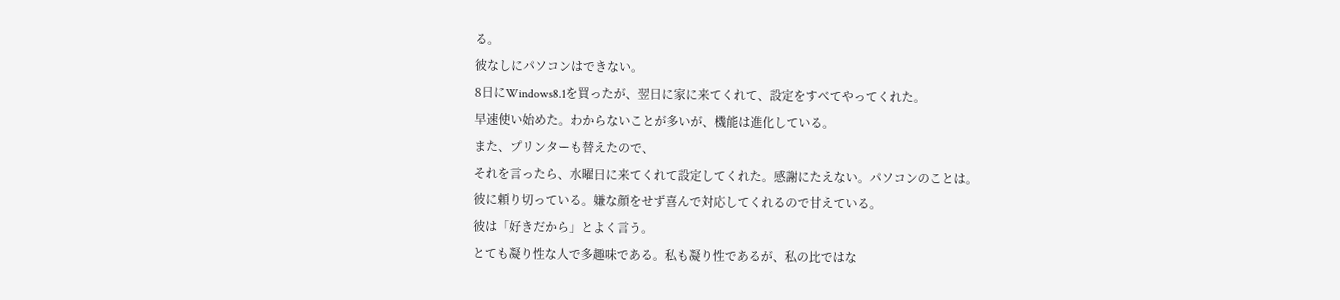る。
彼なしにパソコンはできない。
8日にWindows8.1を買ったが、翌日に家に来てくれて、設定をすべてやってくれた。
早速使い始めた。わからないことが多いが、機能は進化している。
また、プリンターも替えたので、
それを言ったら、水曜日に来てくれて設定してくれた。感謝にたえない。パソコンのことは。
彼に頼り切っている。嫌な顔をせず喜んで対応してくれるので甘えている。
彼は「好きだから」とよく言う。
とても凝り性な人で多趣味である。私も凝り性であるが、私の比ではな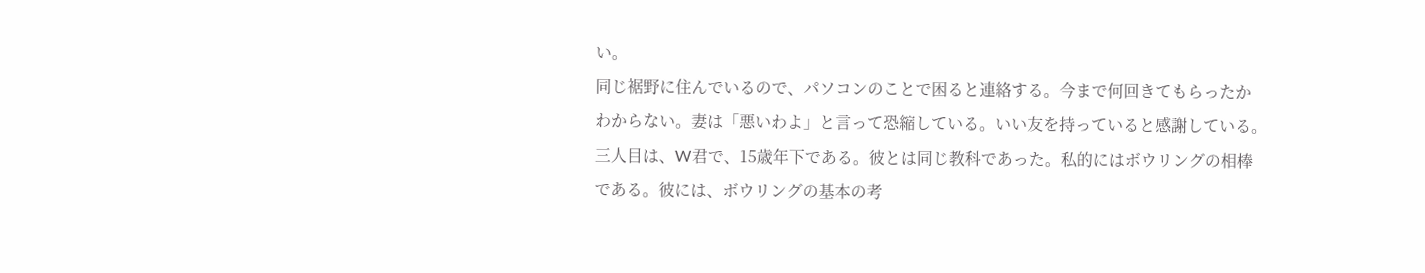い。
同じ裾野に住んでいるので、パソコンのことで困ると連絡する。今まで何回きてもらったか
わからない。妻は「悪いわよ」と言って恐縮している。いい友を持っていると感謝している。
三人目は、W君で、15歳年下である。彼とは同じ教科であった。私的にはボウリングの相棒
である。彼には、ボウリングの基本の考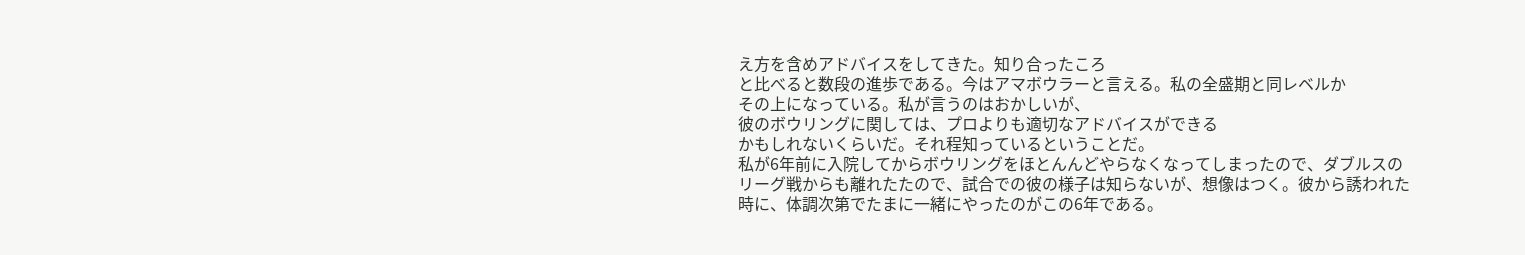え方を含めアドバイスをしてきた。知り合ったころ
と比べると数段の進歩である。今はアマボウラーと言える。私の全盛期と同レベルか
その上になっている。私が言うのはおかしいが、
彼のボウリングに関しては、プロよりも適切なアドバイスができる
かもしれないくらいだ。それ程知っているということだ。
私が6年前に入院してからボウリングをほとんんどやらなくなってしまったので、ダブルスの
リーグ戦からも離れたたので、試合での彼の様子は知らないが、想像はつく。彼から誘われた
時に、体調次第でたまに一緒にやったのがこの6年である。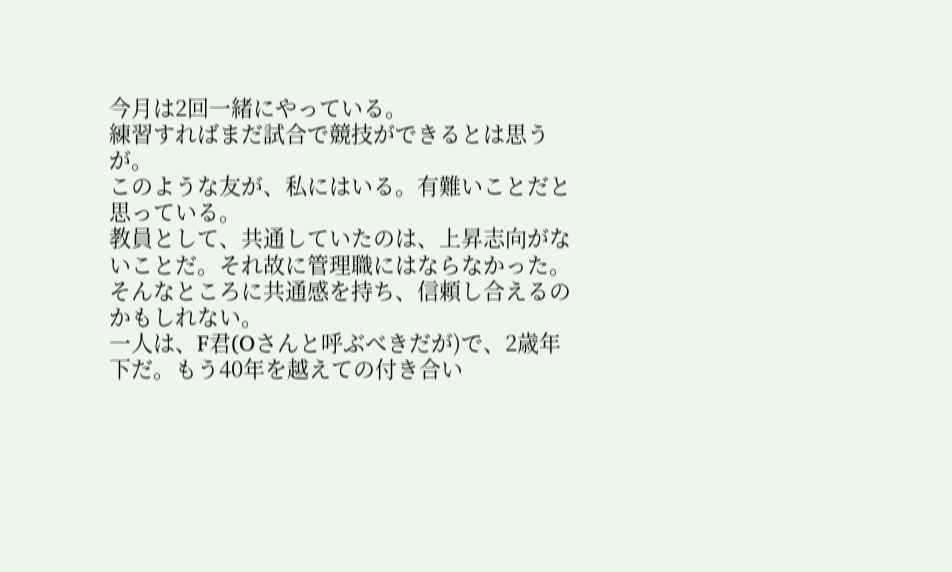今月は2回一緒にやっている。
練習すればまだ試合で競技ができるとは思うが。
このような友が、私にはいる。有難いことだと思っている。
教員として、共通していたのは、上昇志向がないことだ。それ故に管理職にはならなかった。
そんなところに共通感を持ち、信頼し合えるのかもしれない。
一人は、F君(Oさんと呼ぶべきだが)で、2歳年下だ。もう40年を越えての付き合い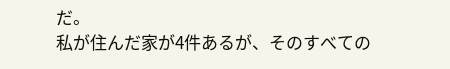だ。
私が住んだ家が4件あるが、そのすべての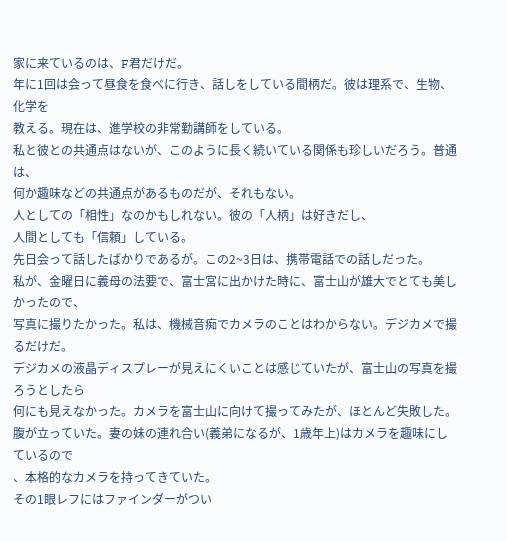家に来ているのは、F君だけだ。
年に1回は会って昼食を食べに行き、話しをしている間柄だ。彼は理系で、生物、化学を
教える。現在は、進学校の非常勤講師をしている。
私と彼との共通点はないが、このように長く続いている関係も珍しいだろう。普通は、
何か趣味などの共通点があるものだが、それもない。
人としての「相性」なのかもしれない。彼の「人柄」は好きだし、
人間としても「信頼」している。
先日会って話したばかりであるが。この2~3日は、携帯電話での話しだった。
私が、金曜日に義母の法要で、富士宮に出かけた時に、富士山が雄大でとても美しかったので、
写真に撮りたかった。私は、機械音痴でカメラのことはわからない。デジカメで撮るだけだ。
デジカメの液晶ディスプレーが見えにくいことは感じていたが、富士山の写真を撮ろうとしたら
何にも見えなかった。カメラを富士山に向けて撮ってみたが、ほとんど失敗した。
腹が立っていた。妻の妹の連れ合い(義弟になるが、1歳年上)はカメラを趣味にしているので
、本格的なカメラを持ってきていた。
その1眼レフにはファインダーがつい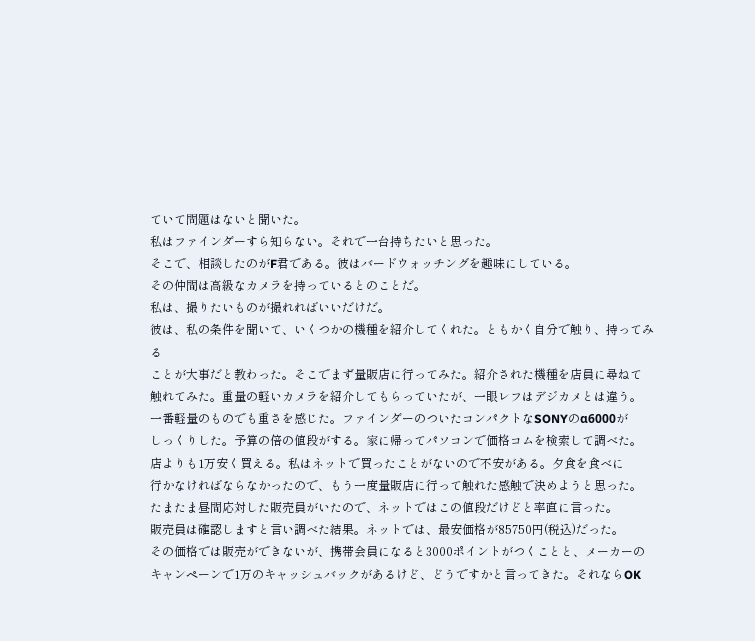ていて問題はないと聞いた。
私はファインダーすら知らない。それで一台持ちたいと思った。
そこで、相談したのがF君である。彼はバードウォッチングを趣味にしている。
その仲間は高級なカメラを持っているとのことだ。
私は、撮りたいものが撮れればいいだけだ。
彼は、私の条件を聞いて、いくつかの機種を紹介してくれた。ともかく自分で触り、持ってみる
ことが大事だと教わった。そこでまず量販店に行ってみた。紹介された機種を店員に尋ねて
触れてみた。重量の軽いカメラを紹介してもらっていたが、一眼レフはデジカメとは違う。
一番軽量のものでも重さを感じた。ファインダーのついたコンパクトなSONYのα6000が
しっくりした。予算の倍の値段がする。家に帰ってパソコンで価格コムを検索して調べた。
店よりも1万安く買える。私はネットで買ったことがないので不安がある。夕食を食べに
行かなければならなかったので、もう一度量販店に行って触れた感触で決めようと思った。
たまたま昼間応対した販売員がいたので、ネットではこの値段だけどと率直に言った。
販売員は確認しますと言い調べた結果。ネットでは、最安価格が85750円(税込)だった。
その価格では販売ができないが、携帯会員になると3000ポイントがつくことと、メーカーの
キャンペーンで1万のキャッシュバックがあるけど、どうですかと言ってきた。それならOK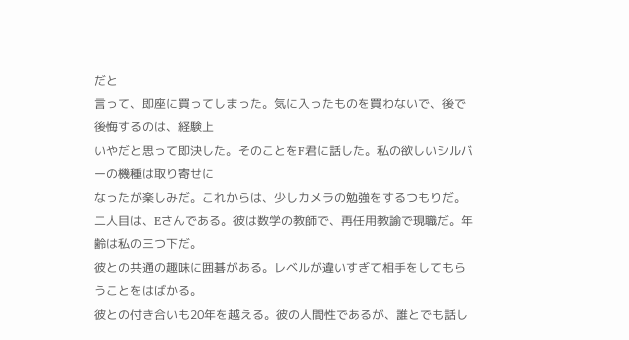だと
言って、即座に買ってしまった。気に入ったものを買わないで、後で後悔するのは、経験上
いやだと思って即決した。そのことをF君に話した。私の欲しいシルバーの機種は取り寄せに
なったが楽しみだ。これからは、少しカメラの勉強をするつもりだ。
二人目は、Eさんである。彼は数学の教師で、再任用教諭で現職だ。年齢は私の三つ下だ。
彼との共通の趣味に囲碁がある。レベルが違いすぎて相手をしてもらうことをはばかる。
彼との付き合いも20年を越える。彼の人間性であるが、誰とでも話し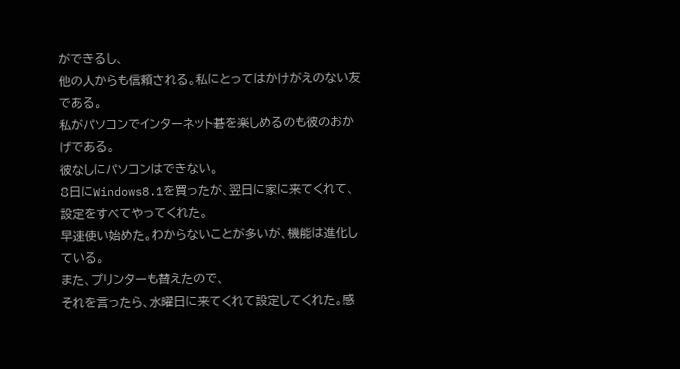ができるし、
他の人からも信頼される。私にとってはかけがえのない友である。
私がパソコンでインターネット碁を楽しめるのも彼のおかげである。
彼なしにパソコンはできない。
8日にWindows8.1を買ったが、翌日に家に来てくれて、設定をすべてやってくれた。
早速使い始めた。わからないことが多いが、機能は進化している。
また、プリンターも替えたので、
それを言ったら、水曜日に来てくれて設定してくれた。感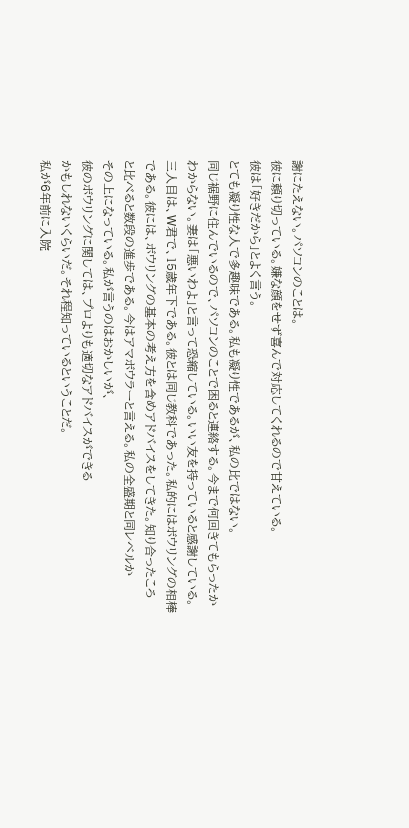謝にたえない。パソコンのことは。
彼に頼り切っている。嫌な顔をせず喜んで対応してくれるので甘えている。
彼は「好きだから」とよく言う。
とても凝り性な人で多趣味である。私も凝り性であるが、私の比ではない。
同じ裾野に住んでいるので、パソコンのことで困ると連絡する。今まで何回きてもらったか
わからない。妻は「悪いわよ」と言って恐縮している。いい友を持っていると感謝している。
三人目は、W君で、15歳年下である。彼とは同じ教科であった。私的にはボウリングの相棒
である。彼には、ボウリングの基本の考え方を含めアドバイスをしてきた。知り合ったころ
と比べると数段の進歩である。今はアマボウラーと言える。私の全盛期と同レベルか
その上になっている。私が言うのはおかしいが、
彼のボウリングに関しては、プロよりも適切なアドバイスができる
かもしれないくらいだ。それ程知っているということだ。
私が6年前に入院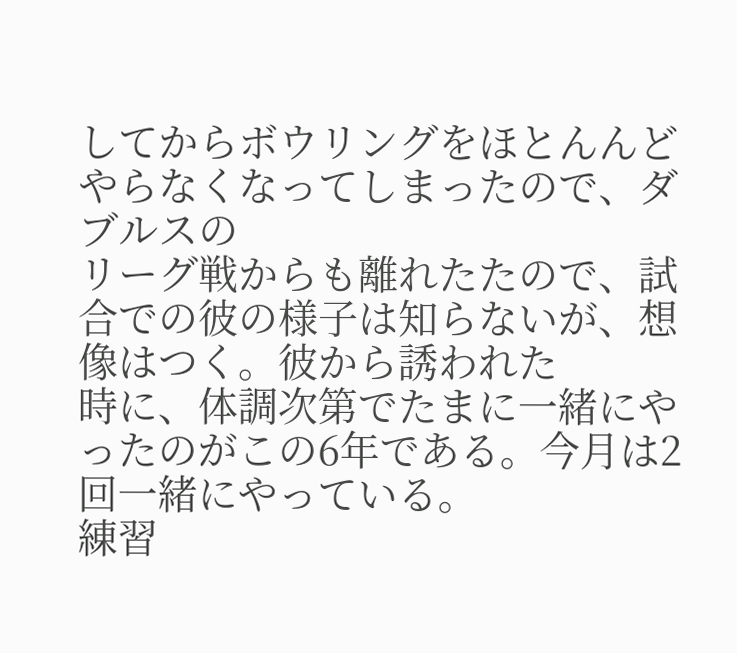してからボウリングをほとんんどやらなくなってしまったので、ダブルスの
リーグ戦からも離れたたので、試合での彼の様子は知らないが、想像はつく。彼から誘われた
時に、体調次第でたまに一緒にやったのがこの6年である。今月は2回一緒にやっている。
練習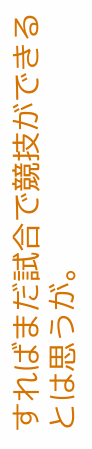すればまだ試合で競技ができるとは思うが。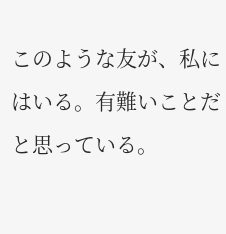このような友が、私にはいる。有難いことだと思っている。